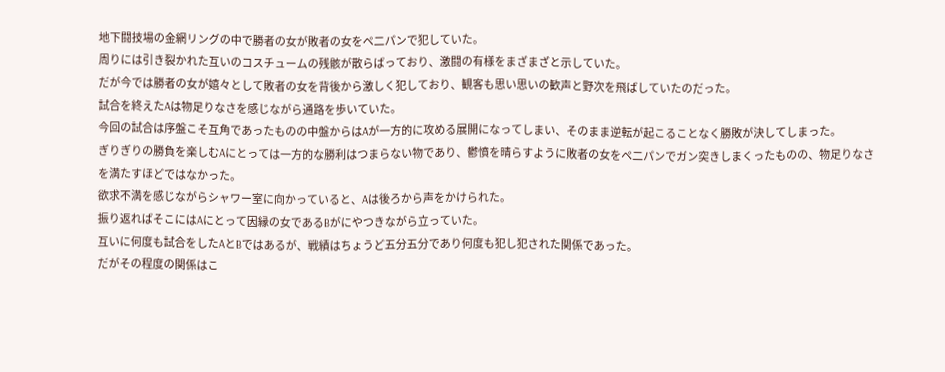地下闘技場の金網リングの中で勝者の女が敗者の女をペ二パンで犯していた。
周りには引き裂かれた互いのコスチュームの残骸が散らばっており、激闘の有様をまざまざと示していた。
だが今では勝者の女が嬉々として敗者の女を背後から激しく犯しており、観客も思い思いの歓声と野次を飛ばしていたのだった。
試合を終えたAは物足りなさを感じながら通路を歩いていた。
今回の試合は序盤こそ互角であったものの中盤からはAが一方的に攻める展開になってしまい、そのまま逆転が起こることなく勝敗が決してしまった。
ぎりぎりの勝負を楽しむAにとっては一方的な勝利はつまらない物であり、鬱憤を晴らすように敗者の女をペ二パンでガン突きしまくったものの、物足りなさを満たすほどではなかった。
欲求不満を感じながらシャワー室に向かっていると、Aは後ろから声をかけられた。
振り返ればそこにはAにとって因縁の女であるBがにやつきながら立っていた。
互いに何度も試合をしたAとBではあるが、戦績はちょうど五分五分であり何度も犯し犯された関係であった。
だがその程度の関係はこ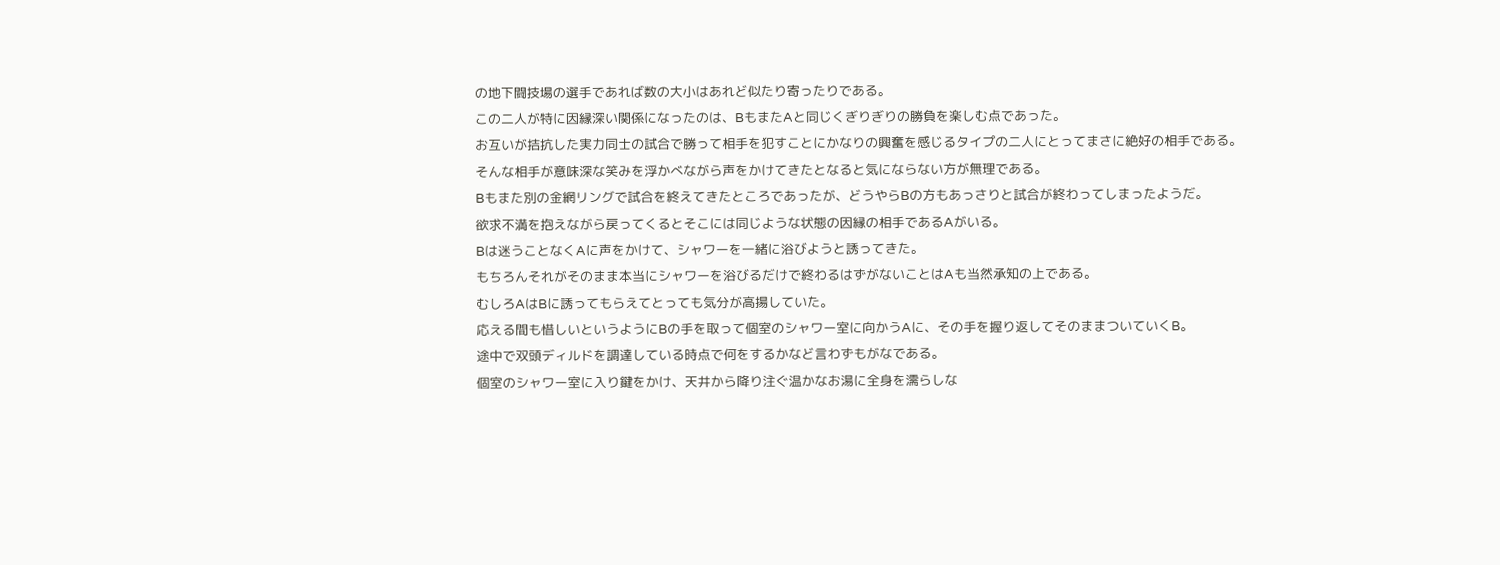の地下闘技場の選手であれば数の大小はあれど似たり寄ったりである。
この二人が特に因縁深い関係になったのは、BもまたAと同じくぎりぎりの勝負を楽しむ点であった。
お互いが拮抗した実力同士の試合で勝って相手を犯すことにかなりの興奮を感じるタイプの二人にとってまさに絶好の相手である。
そんな相手が意味深な笑みを浮かべながら声をかけてきたとなると気にならない方が無理である。
Bもまた別の金網リングで試合を終えてきたところであったが、どうやらBの方もあっさりと試合が終わってしまったようだ。
欲求不満を抱えながら戻ってくるとそこには同じような状態の因縁の相手であるAがいる。
Bは迷うことなくAに声をかけて、シャワーを一緒に浴びようと誘ってきた。
もちろんそれがそのまま本当にシャワーを浴びるだけで終わるはずがないことはAも当然承知の上である。
むしろAはBに誘ってもらえてとっても気分が高揚していた。
応える間も惜しいというようにBの手を取って個室のシャワー室に向かうAに、その手を握り返してそのままついていくB。
途中で双頭ディルドを調達している時点で何をするかなど言わずもがなである。
個室のシャワー室に入り鍵をかけ、天井から降り注ぐ温かなお湯に全身を濡らしな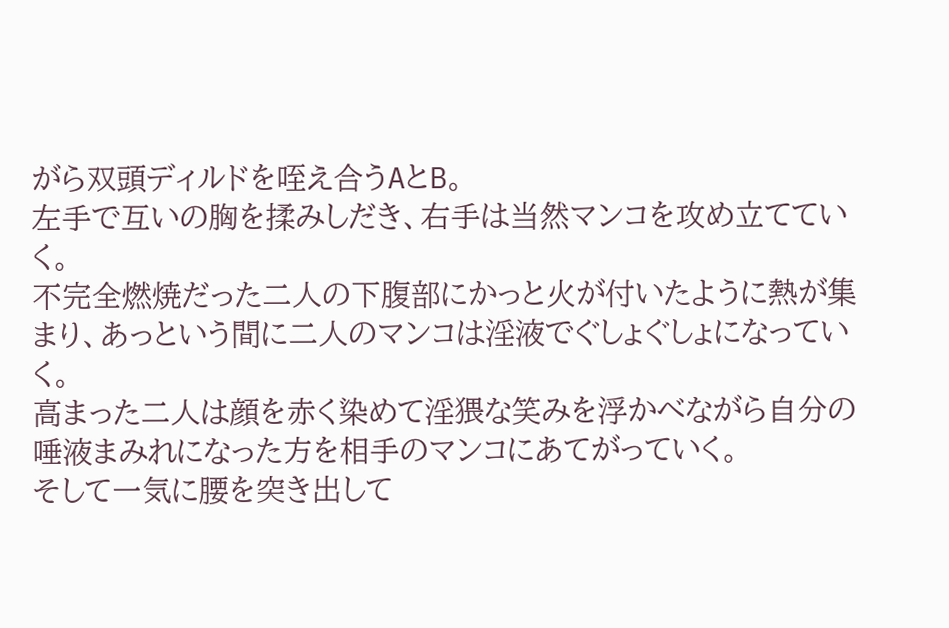がら双頭ディルドを咥え合うAとB。
左手で互いの胸を揉みしだき、右手は当然マンコを攻め立てていく。
不完全燃焼だった二人の下腹部にかっと火が付いたように熱が集まり、あっという間に二人のマンコは淫液でぐしょぐしょになっていく。
高まった二人は顔を赤く染めて淫猥な笑みを浮かべながら自分の唾液まみれになった方を相手のマンコにあてがっていく。
そして一気に腰を突き出して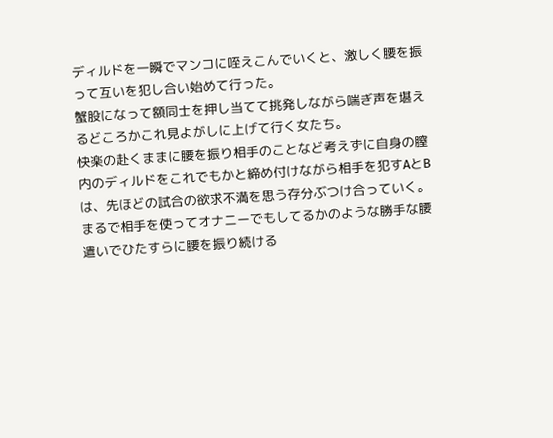ディルドを一瞬でマンコに咥えこんでいくと、激しく腰を振って互いを犯し合い始めて行った。
蟹股になって額同士を押し当てて挑発しながら喘ぎ声を堪えるどころかこれ見よがしに上げて行く女たち。
快楽の赴くままに腰を振り相手のことなど考えずに自身の膣内のディルドをこれでもかと締め付けながら相手を犯すAとBは、先ほどの試合の欲求不満を思う存分ぶつけ合っていく。
まるで相手を使ってオナニーでもしてるかのような勝手な腰遣いでひたすらに腰を振り続ける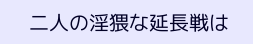二人の淫猥な延長戦は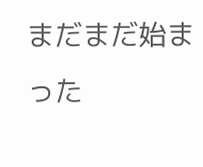まだまだ始まった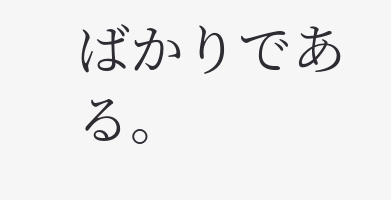ばかりである。